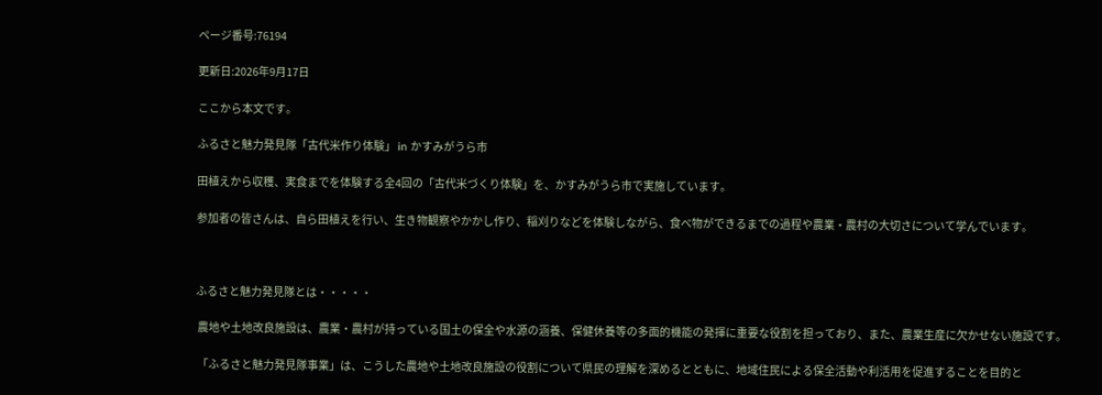ページ番号:76194

更新日:2026年9月17日

ここから本文です。

ふるさと魅力発見隊「古代米作り体験」 in かすみがうら市

田植えから収穫、実食までを体験する全4回の「古代米づくり体験」を、かすみがうら市で実施しています。

参加者の皆さんは、自ら田植えを行い、生き物観察やかかし作り、稲刈りなどを体験しながら、食べ物ができるまでの過程や農業・農村の大切さについて学んでいます。



ふるさと魅力発見隊とは・・・・・

 農地や土地改良施設は、農業・農村が持っている国土の保全や水源の涵養、保健休養等の多面的機能の発揮に重要な役割を担っており、また、農業生産に欠かせない施設です。

 「ふるさと魅力発見隊事業」は、こうした農地や土地改良施設の役割について県民の理解を深めるとともに、地域住民による保全活動や利活用を促進することを目的と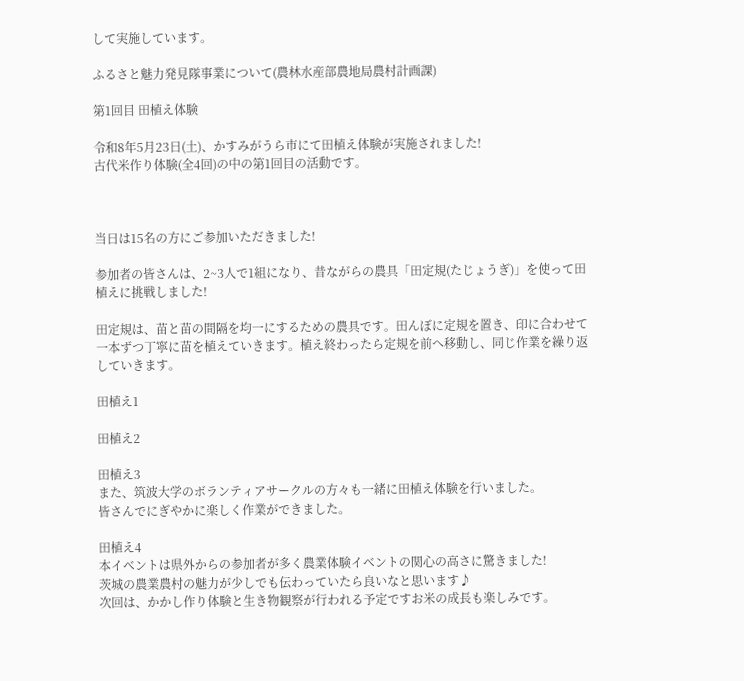して実施しています。

ふるさと魅力発見隊事業について(農林水産部農地局農村計画課)

第1回目 田植え体験

令和8年5月23日(土)、かすみがうら市にて田植え体験が実施されました!
古代米作り体験(全4回)の中の第1回目の活動です。



当日は15名の方にご参加いただきました!

参加者の皆さんは、2~3人で1組になり、昔ながらの農具「田定規(たじょうぎ)」を使って田植えに挑戦しました!

田定規は、苗と苗の間隔を均一にするための農具です。田んぼに定規を置き、印に合わせて一本ずつ丁寧に苗を植えていきます。植え終わったら定規を前へ移動し、同じ作業を繰り返していきます。

田植え1

田植え2

田植え3
また、筑波大学のボランティアサークルの方々も一緒に田植え体験を行いました。
皆さんでにぎやかに楽しく作業ができました。

田植え4
本イベントは県外からの参加者が多く農業体験イベントの関心の高さに驚きました!
茨城の農業農村の魅力が少しでも伝わっていたら良いなと思います♪
次回は、かかし作り体験と生き物観察が行われる予定ですお米の成長も楽しみです。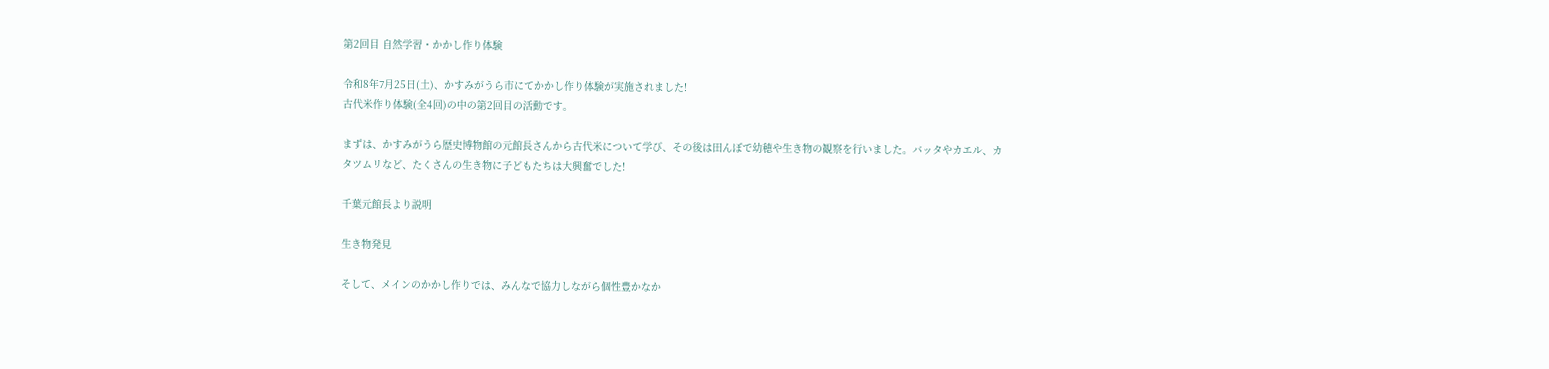第2回目 自然学習・かかし作り体験

令和8年7月25日(土)、かすみがうら市にてかかし作り体験が実施されました!
古代米作り体験(全4回)の中の第2回目の活動です。

まずは、かすみがうら歴史博物館の元館長さんから古代米について学び、その後は田んぼで幼穂や生き物の観察を行いました。バッタやカエル、カタツムリなど、たくさんの生き物に子どもたちは大興奮でした!

千葉元館長より説明

生き物発見

そして、メインのかかし作りでは、みんなで協力しながら個性豊かなか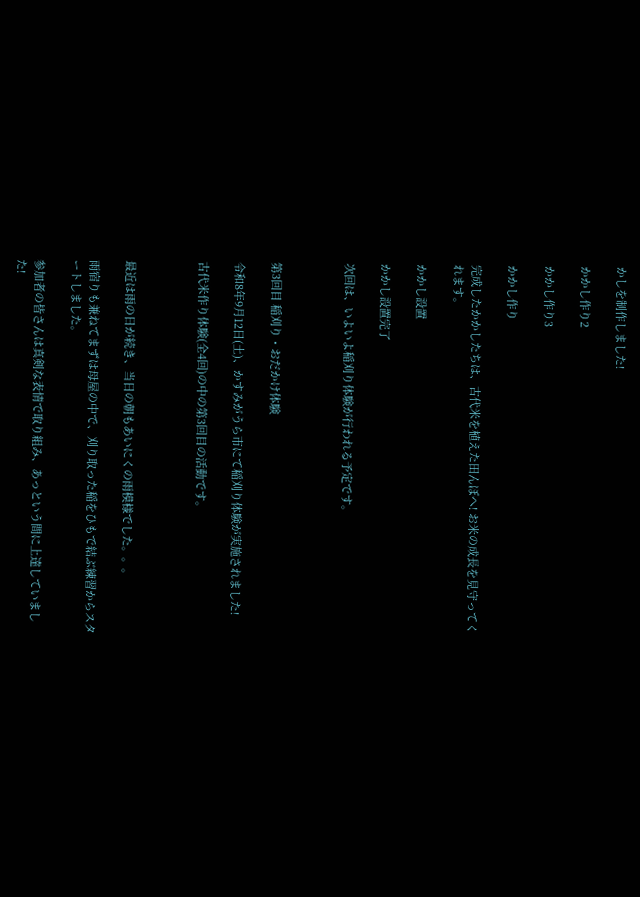かしを制作しました!

かかし作り2

かかし作り3

かかし作り

完成したかかしたちは、古代米を植えた田んぼへ! お米の成長を見守ってくれます。

かかし設置

かかし設置完了

次回は、いよいよ稲刈り体験が行われる予定です。



第3回目 稲刈り・おだかけ体験

令和8年9月12日(土)、かすみがうら市にて稲刈り体験が実施されました!

古代米作り体験(全4回)の中の第3回目の活動です。



最近は雨の日が続き、当日の朝もあいにくの雨模様でした。。。

雨宿りも兼ねてまずは母屋の中で、刈り取った稲をひもで結ぶ練習からスタートしました。

参加者の皆さんは真剣な表情で取り組み、あっという間に上達していました!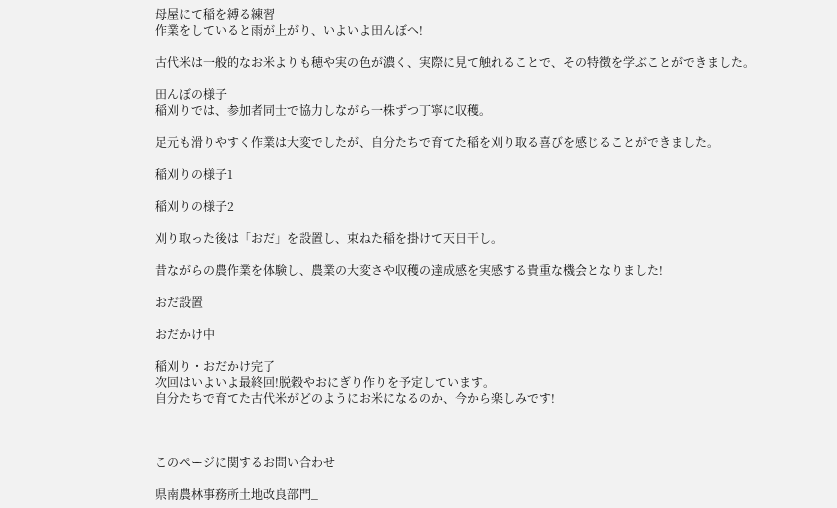母屋にて稲を縛る練習
作業をしていると雨が上がり、いよいよ田んぼへ!

古代米は一般的なお米よりも穂や実の色が濃く、実際に見て触れることで、その特徴を学ぶことができました。

田んぼの様子
稲刈りでは、参加者同士で協力しながら一株ずつ丁寧に収穫。

足元も滑りやすく作業は大変でしたが、自分たちで育てた稲を刈り取る喜びを感じることができました。

稲刈りの様子1

稲刈りの様子2

刈り取った後は「おだ」を設置し、束ねた稲を掛けて天日干し。

昔ながらの農作業を体験し、農業の大変さや収穫の達成感を実感する貴重な機会となりました!

おだ設置

おだかけ中

稲刈り・おだかけ完了
次回はいよいよ最終回!脱穀やおにぎり作りを予定しています。
自分たちで育てた古代米がどのようにお米になるのか、今から楽しみです!



このページに関するお問い合わせ

県南農林事務所土地改良部門_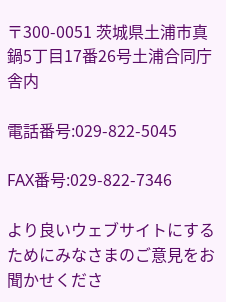〒300-0051 茨城県土浦市真鍋5丁目17番26号土浦合同庁舎内

電話番号:029-822-5045

FAX番号:029-822-7346

より良いウェブサイトにするためにみなさまのご意見をお聞かせくださ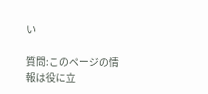い

質問:このページの情報は役に立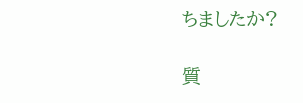ちましたか?

質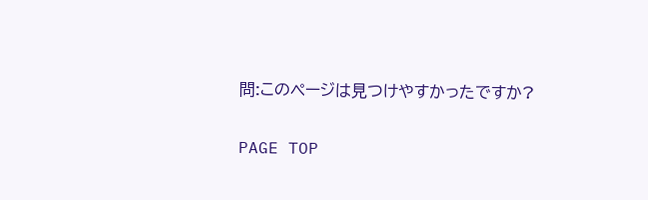問:このページは見つけやすかったですか?

PAGE TOP